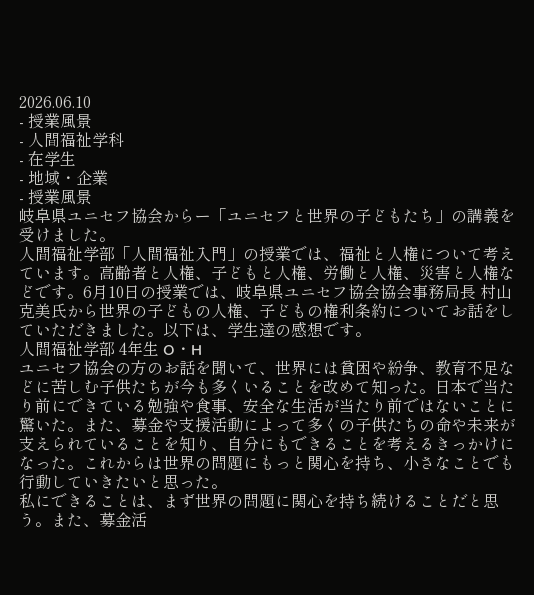2026.06.10
- 授業風景
- 人間福祉学科
- 在学生
- 地域・企業
- 授業風景
岐阜県ユニセフ協会からー「ユニセフと世界の子どもたち」の講義を受けました。
人間福祉学部「人間福祉入門」の授業では、福祉と人権について考えています。高齢者と人権、子どもと人権、労働と人権、災害と人権などです。6月10日の授業では、岐阜県ユニセフ協会協会事務局長 村山克美氏から世界の子どもの人権、子どもの権利条約についてお話をしていただきました。以下は、学生達の感想です。
人間福祉学部 4年生 O・H
ユニセフ協会の方のお話を聞いて、世界には貧困や紛争、教育不足などに苦しむ子供たちが今も多くいることを改めて知った。日本で当たり前にできている勉強や食事、安全な生活が当たり前ではないことに驚いた。また、募金や支援活動によって多くの子供たちの命や未来が支えられていることを知り、自分にもできることを考えるきっかけになった。これからは世界の問題にもっと関心を持ち、小さなことでも行動していきたいと思った。
私にできることは、まず世界の問題に関心を持ち続けることだと思う。また、募金活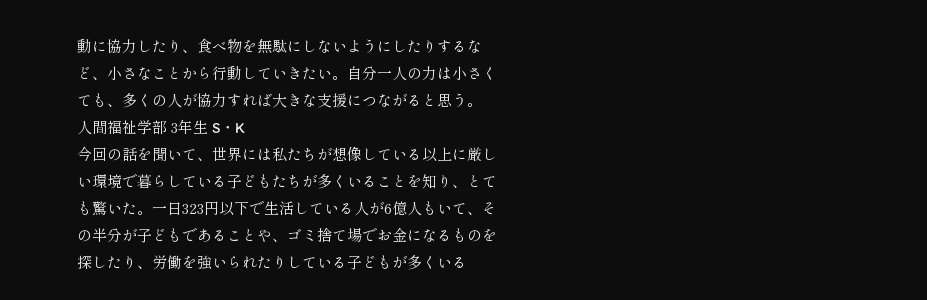動に協力したり、食べ物を無駄にしないようにしたりするなど、小さなことから行動していきたい。自分一人の力は小さくても、多くの人が協力すれば大きな支援につながると思う。
人間福祉学部 3年生 S・K
今回の話を聞いて、世界には私たちが想像している以上に厳しい環境で暮らしている子どもたちが多くいることを知り、とても驚いた。一日323円以下で生活している人が6億人もいて、その半分が子どもであることや、ゴミ捨て場でお金になるものを探したり、労働を強いられたりしている子どもが多くいる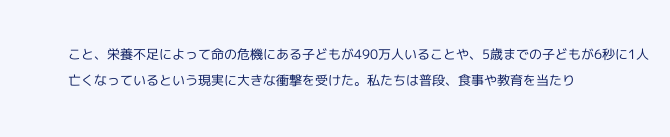こと、栄養不足によって命の危機にある子どもが490万人いることや、5歳までの子どもが6秒に1人亡くなっているという現実に大きな衝撃を受けた。私たちは普段、食事や教育を当たり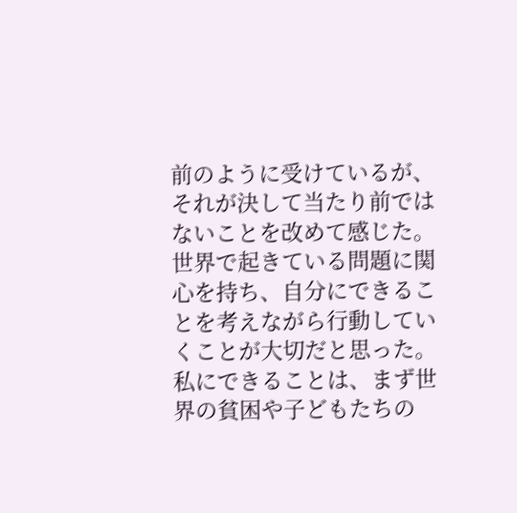前のように受けているが、それが決して当たり前ではないことを改めて感じた。世界で起きている問題に関心を持ち、自分にできることを考えながら行動していくことが大切だと思った。
私にできることは、まず世界の貧困や子どもたちの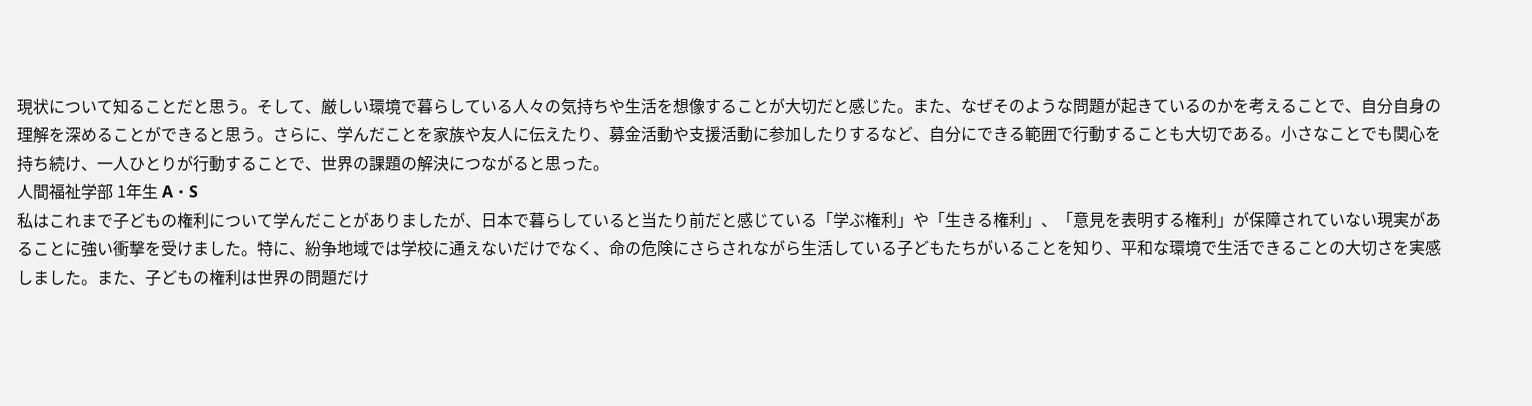現状について知ることだと思う。そして、厳しい環境で暮らしている人々の気持ちや生活を想像することが大切だと感じた。また、なぜそのような問題が起きているのかを考えることで、自分自身の理解を深めることができると思う。さらに、学んだことを家族や友人に伝えたり、募金活動や支援活動に参加したりするなど、自分にできる範囲で行動することも大切である。小さなことでも関心を持ち続け、一人ひとりが行動することで、世界の課題の解決につながると思った。
人間福祉学部 1年生 A・S
私はこれまで子どもの権利について学んだことがありましたが、日本で暮らしていると当たり前だと感じている「学ぶ権利」や「生きる権利」、「意見を表明する権利」が保障されていない現実があることに強い衝撃を受けました。特に、紛争地域では学校に通えないだけでなく、命の危険にさらされながら生活している子どもたちがいることを知り、平和な環境で生活できることの大切さを実感しました。また、子どもの権利は世界の問題だけ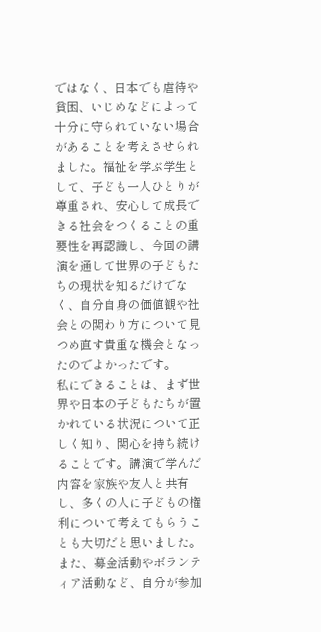ではなく、日本でも虐待や貧困、いじめなどによって十分に守られていない場合があることを考えさせられました。福祉を学ぶ学生として、子ども一人ひとりが尊重され、安心して成長できる社会をつくることの重要性を再認識し、今回の講演を通して世界の子どもたちの現状を知るだけでなく、自分自身の価値観や社会との関わり方について見つめ直す貴重な機会となったのでよかったです。
私にできることは、まず世界や日本の子どもたちが置かれている状況について正しく知り、関心を持ち続けることです。講演で学んだ内容を家族や友人と共有し、多くの人に子どもの権利について考えてもらうことも大切だと思いました。また、募金活動やボランティア活動など、自分が参加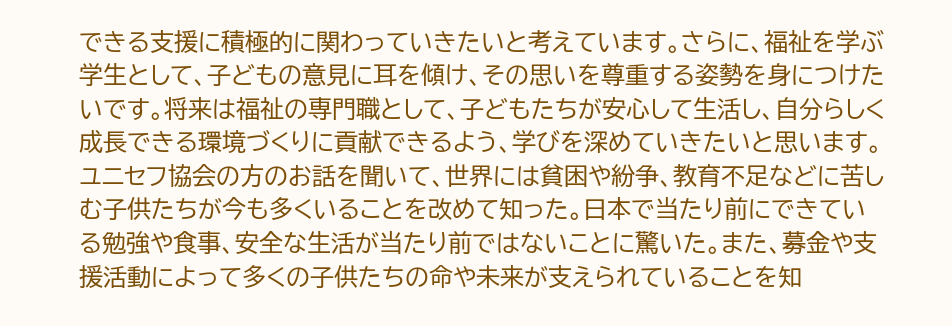できる支援に積極的に関わっていきたいと考えています。さらに、福祉を学ぶ学生として、子どもの意見に耳を傾け、その思いを尊重する姿勢を身につけたいです。将来は福祉の専門職として、子どもたちが安心して生活し、自分らしく成長できる環境づくりに貢献できるよう、学びを深めていきたいと思います。
ユニセフ協会の方のお話を聞いて、世界には貧困や紛争、教育不足などに苦しむ子供たちが今も多くいることを改めて知った。日本で当たり前にできている勉強や食事、安全な生活が当たり前ではないことに驚いた。また、募金や支援活動によって多くの子供たちの命や未来が支えられていることを知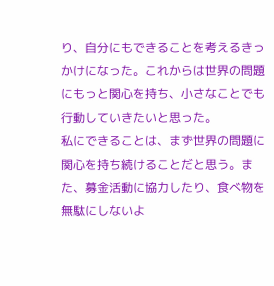り、自分にもできることを考えるきっかけになった。これからは世界の問題にもっと関心を持ち、小さなことでも行動していきたいと思った。
私にできることは、まず世界の問題に関心を持ち続けることだと思う。また、募金活動に協力したり、食べ物を無駄にしないよ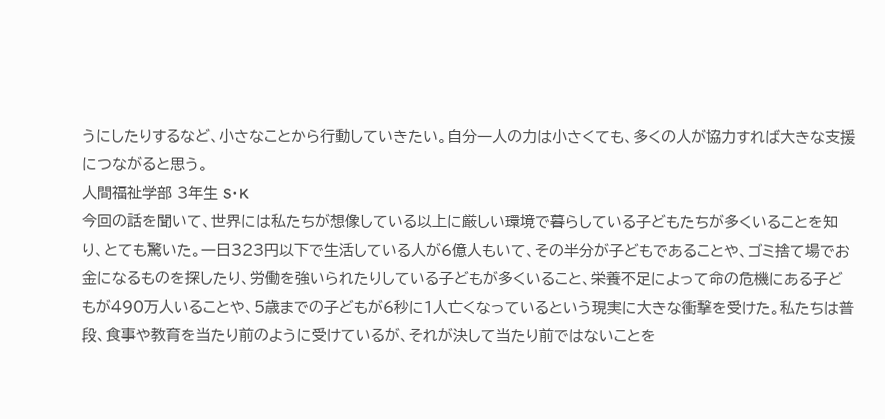うにしたりするなど、小さなことから行動していきたい。自分一人の力は小さくても、多くの人が協力すれば大きな支援につながると思う。
人間福祉学部 3年生 S・K
今回の話を聞いて、世界には私たちが想像している以上に厳しい環境で暮らしている子どもたちが多くいることを知り、とても驚いた。一日323円以下で生活している人が6億人もいて、その半分が子どもであることや、ゴミ捨て場でお金になるものを探したり、労働を強いられたりしている子どもが多くいること、栄養不足によって命の危機にある子どもが490万人いることや、5歳までの子どもが6秒に1人亡くなっているという現実に大きな衝撃を受けた。私たちは普段、食事や教育を当たり前のように受けているが、それが決して当たり前ではないことを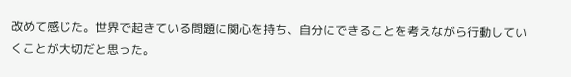改めて感じた。世界で起きている問題に関心を持ち、自分にできることを考えながら行動していくことが大切だと思った。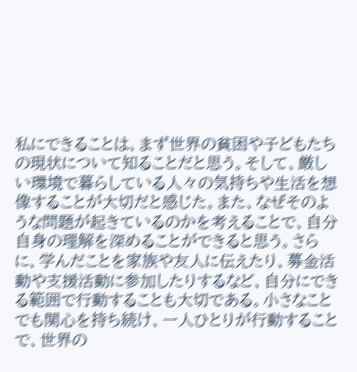私にできることは、まず世界の貧困や子どもたちの現状について知ることだと思う。そして、厳しい環境で暮らしている人々の気持ちや生活を想像することが大切だと感じた。また、なぜそのような問題が起きているのかを考えることで、自分自身の理解を深めることができると思う。さらに、学んだことを家族や友人に伝えたり、募金活動や支援活動に参加したりするなど、自分にできる範囲で行動することも大切である。小さなことでも関心を持ち続け、一人ひとりが行動することで、世界の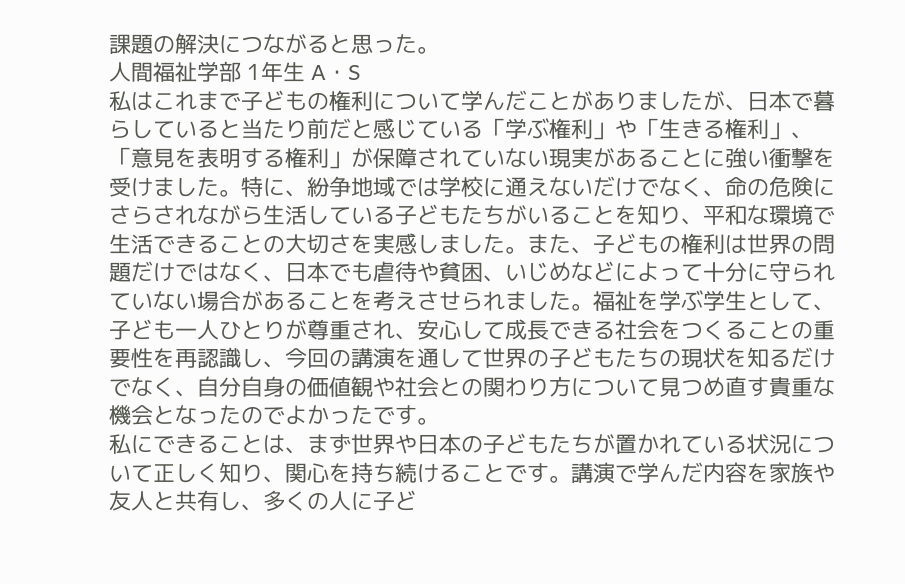課題の解決につながると思った。
人間福祉学部 1年生 A・S
私はこれまで子どもの権利について学んだことがありましたが、日本で暮らしていると当たり前だと感じている「学ぶ権利」や「生きる権利」、「意見を表明する権利」が保障されていない現実があることに強い衝撃を受けました。特に、紛争地域では学校に通えないだけでなく、命の危険にさらされながら生活している子どもたちがいることを知り、平和な環境で生活できることの大切さを実感しました。また、子どもの権利は世界の問題だけではなく、日本でも虐待や貧困、いじめなどによって十分に守られていない場合があることを考えさせられました。福祉を学ぶ学生として、子ども一人ひとりが尊重され、安心して成長できる社会をつくることの重要性を再認識し、今回の講演を通して世界の子どもたちの現状を知るだけでなく、自分自身の価値観や社会との関わり方について見つめ直す貴重な機会となったのでよかったです。
私にできることは、まず世界や日本の子どもたちが置かれている状況について正しく知り、関心を持ち続けることです。講演で学んだ内容を家族や友人と共有し、多くの人に子ど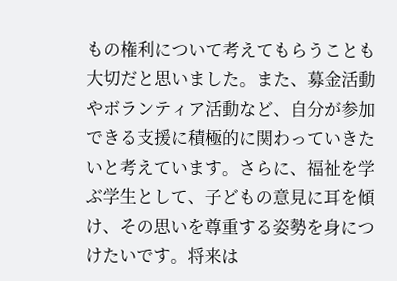もの権利について考えてもらうことも大切だと思いました。また、募金活動やボランティア活動など、自分が参加できる支援に積極的に関わっていきたいと考えています。さらに、福祉を学ぶ学生として、子どもの意見に耳を傾け、その思いを尊重する姿勢を身につけたいです。将来は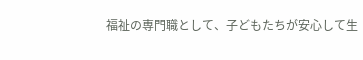福祉の専門職として、子どもたちが安心して生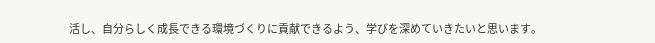活し、自分らしく成長できる環境づくりに貢献できるよう、学びを深めていきたいと思います。